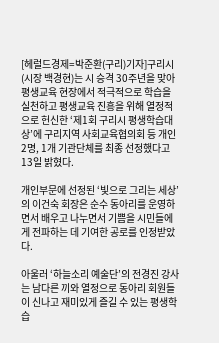[헤럴드경제=박준환(구리)기자]구리시(시장 백경현)는 시 승격 30주년을 맞아 평생교육 현장에서 적극적으로 학습을 실천하고 평생교육 진흥을 위해 열정적으로 헌신한 ‘제1회 구리시 평생학습대상’에 구리지역 사회교육협의회 등 개인 2명, 1개 기관단체를 최종 선정했다고 13일 밝혔다.

개인부문에 선정된 ‘빛으로 그리는 세상’의 이건숙 회장은 순수 동아리를 운영하면서 배우고 나누면서 기쁨을 시민들에게 전파하는 데 기여한 공로를 인정받았다.

아울러 ‘하늘소리 예술단’의 전경진 강사는 남다른 끼와 열정으로 동아리 회원들이 신나고 재미있게 즐길 수 있는 평생학습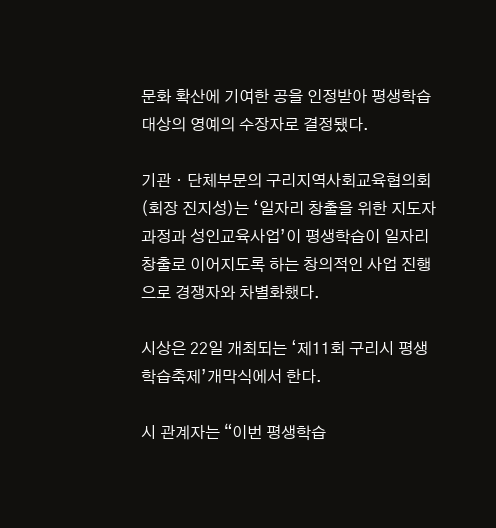문화 확산에 기여한 공을 인정받아 평생학습대상의 영예의 수장자로 결정됐다.

기관ㆍ단체부문의 구리지역사회교육협의회(회장 진지성)는 ‘일자리 창출을 위한 지도자과정과 성인교육사업’이 평생학습이 일자리 창출로 이어지도록 하는 창의적인 사업 진행으로 경쟁자와 차별화했다.

시상은 22일 개최되는 ‘제11회 구리시 평생학습축제’개막식에서 한다.

시 관계자는 “이번 평생학습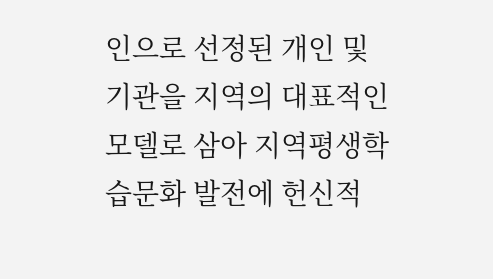인으로 선정된 개인 및 기관을 지역의 대표적인 모델로 삼아 지역평생학습문화 발전에 헌신적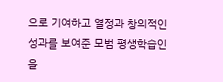으로 기여하고 열정과 창의적인 성과를 보여준 모범 평생학습인을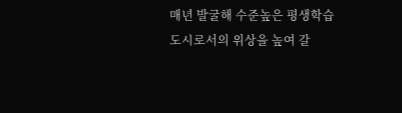매년 발굴해 수준높은 평생학습도시로서의 위상을 높여 갈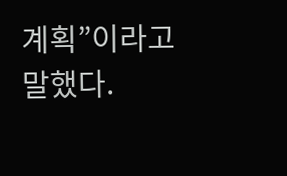계획”이라고 말했다.